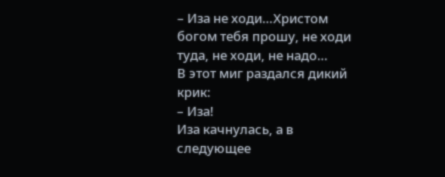– Иза не ходи…Христом богом тебя прошу, не ходи туда, не ходи, не надо…
В этот миг раздался дикий крик:
– Иза!
Иза качнулась, а в следующее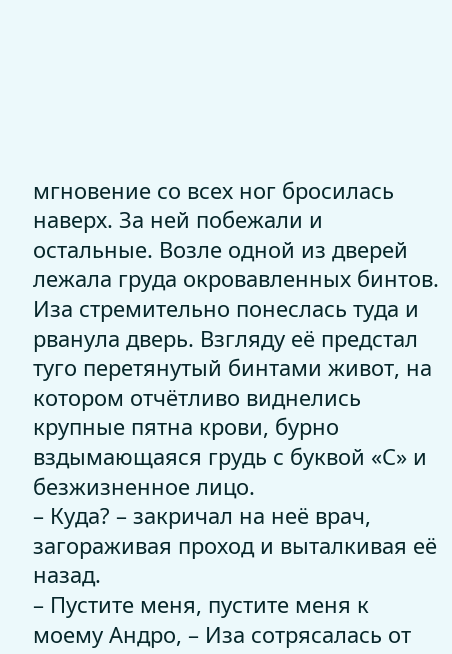мгновение со всех ног бросилась наверх. За ней побежали и остальные. Возле одной из дверей лежала груда окровавленных бинтов. Иза стремительно понеслась туда и рванула дверь. Взгляду её предстал туго перетянутый бинтами живот, на котором отчётливо виднелись крупные пятна крови, бурно вздымающаяся грудь с буквой «С» и безжизненное лицо.
– Куда? – закричал на неё врач, загораживая проход и выталкивая её назад.
– Пустите меня, пустите меня к моему Андро, – Иза сотрясалась от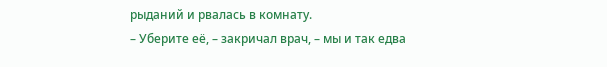рыданий и рвалась в комнату.
– Уберите её, – закричал врач, – мы и так едва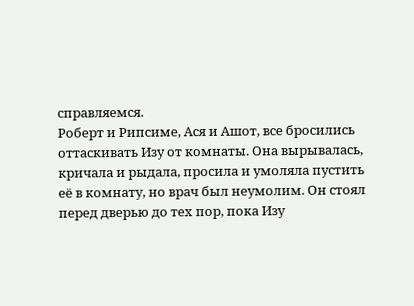справляемся.
Роберт и Рипсиме, Ася и Ашот, все бросились оттаскивать Изу от комнаты. Она вырывалась, кричала и рыдала, просила и умоляла пустить её в комнату, но врач был неумолим. Он стоял перед дверью до тех пор, пока Изу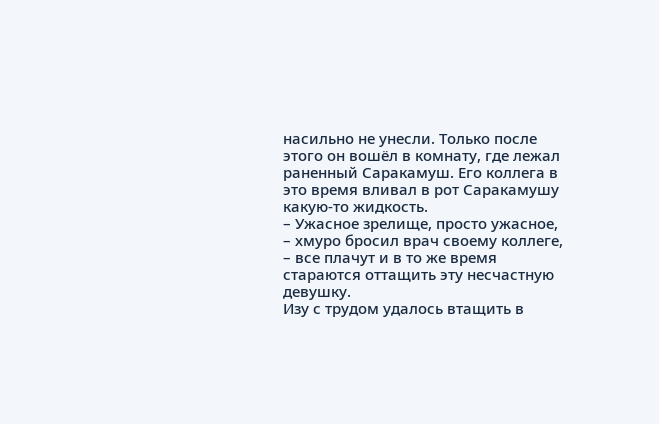насильно не унесли. Только после этого он вошёл в комнату, где лежал раненный Саракамуш. Его коллега в это время вливал в рот Саракамушу какую-то жидкость.
– Ужасное зрелище, просто ужасное, – хмуро бросил врач своему коллеге, – все плачут и в то же время стараются оттащить эту несчастную девушку.
Изу с трудом удалось втащить в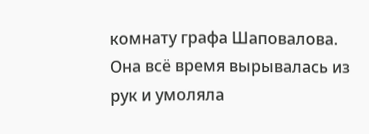комнату графа Шаповалова. Она всё время вырывалась из рук и умоляла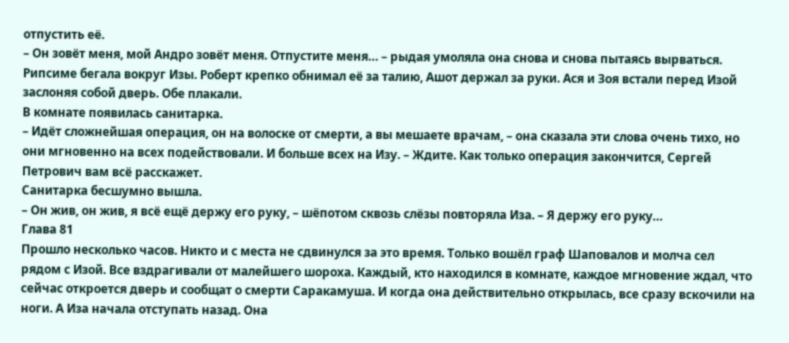отпустить её.
– Он зовёт меня, мой Андро зовёт меня. Отпустите меня… – рыдая умоляла она снова и снова пытаясь вырваться.
Рипсиме бегала вокруг Изы. Роберт крепко обнимал её за талию, Ашот держал за руки. Ася и Зоя встали перед Изой заслоняя собой дверь. Обе плакали.
В комнате появилась санитарка.
– Идёт сложнейшая операция, он на волоске от смерти, а вы мешаете врачам, – она сказала эти слова очень тихо, но они мгновенно на всех подействовали. И больше всех на Изу. – Ждите. Как только операция закончится, Сергей Петрович вам всё расскажет.
Санитарка бесшумно вышла.
– Он жив, он жив, я всё ещё держу его руку, – шёпотом сквозь слёзы повторяла Иза. – Я держу его руку…
Глава 81
Прошло несколько часов. Никто и с места не сдвинулся за это время. Только вошёл граф Шаповалов и молча сел рядом с Изой. Все вздрагивали от малейшего шороха. Каждый, кто находился в комнате, каждое мгновение ждал, что сейчас откроется дверь и сообщат о смерти Саракамуша. И когда она действительно открылась, все сразу вскочили на ноги. А Иза начала отступать назад. Она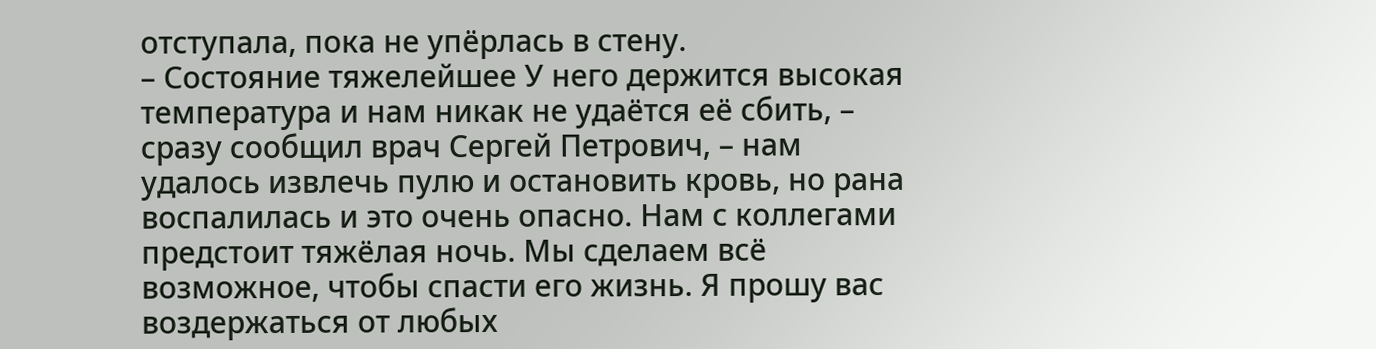отступала, пока не упёрлась в стену.
– Состояние тяжелейшее У него держится высокая температура и нам никак не удаётся её сбить, – сразу сообщил врач Сергей Петрович, – нам удалось извлечь пулю и остановить кровь, но рана воспалилась и это очень опасно. Нам с коллегами предстоит тяжёлая ночь. Мы сделаем всё возможное, чтобы спасти его жизнь. Я прошу вас воздержаться от любых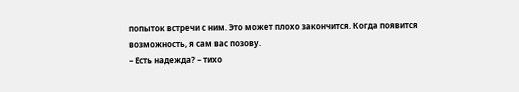попыток встречи с ним. Это может плохо закончится. Когда появится возможность, я сам вас позову.
– Есть надежда? – тихо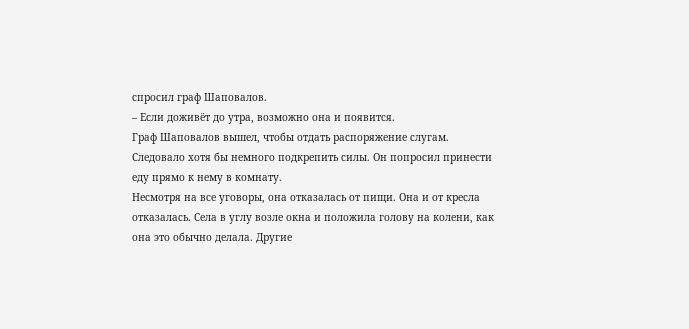спросил граф Шаповалов.
– Если доживёт до утра, возможно она и появится.
Граф Шаповалов вышел, чтобы отдать распоряжение слугам. Следовало хотя бы немного подкрепить силы. Он попросил принести еду прямо к нему в комнату.
Несмотря на все уговоры, она отказалась от пищи. Она и от кресла отказалась. Села в углу возле окна и положила голову на колени, как она это обычно делала. Другие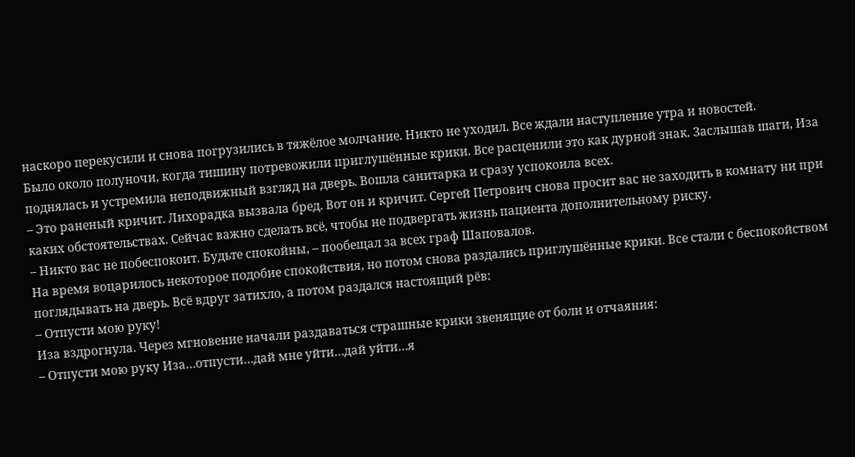наскоро перекусили и снова погрузились в тяжёлое молчание. Никто не уходил. Все ждали наступление утра и новостей.
Было около полуночи, когда тишину потревожили приглушённые крики. Все расценили это как дурной знак. Заслышав шаги, Иза поднялась и устремила неподвижный взгляд на дверь. Вошла санитарка и сразу успокоила всех.
– Это раненый кричит. Лихорадка вызвала бред. Вот он и кричит. Сергей Петрович снова просит вас не заходить в комнату ни при каких обстоятельствах. Сейчас важно сделать всё, чтобы не подвергать жизнь пациента дополнительному риску.
– Никто вас не побеспокоит. Будьте спокойны, – пообещал за всех граф Шаповалов.
На время воцарилось некоторое подобие спокойствия, но потом снова раздались приглушённые крики. Все стали с беспокойством поглядывать на дверь. Всё вдруг затихло, а потом раздался настоящий рёв:
– Отпусти мою руку!
Иза вздрогнула. Через мгновение начали раздаваться страшные крики звенящие от боли и отчаяния:
– Отпусти мою руку Иза…отпусти…дай мне уйти…дай уйти…я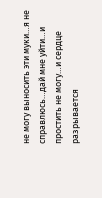не могу выносить эти муки…я не справлюсь…дай мне уйти…и простить не могу…и сердце разрывается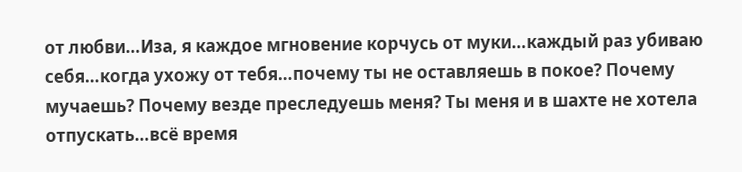от любви…Иза, я каждое мгновение корчусь от муки…каждый раз убиваю себя…когда ухожу от тебя…почему ты не оставляешь в покое? Почему мучаешь? Почему везде преследуешь меня? Ты меня и в шахте не хотела отпускать…всё время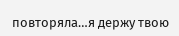повторяла…я держу твою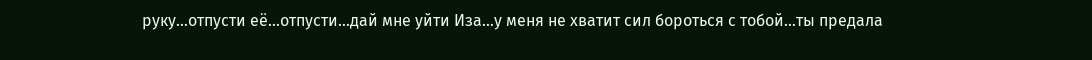руку…отпусти её…отпусти…дай мне уйти Иза…у меня не хватит сил бороться с тобой…ты предала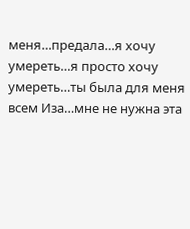меня…предала…я хочу умереть…я просто хочу умереть…ты была для меня всем Иза…мне не нужна эта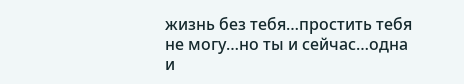жизнь без тебя…простить тебя не могу…но ты и сейчас…одна и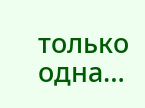только одна…